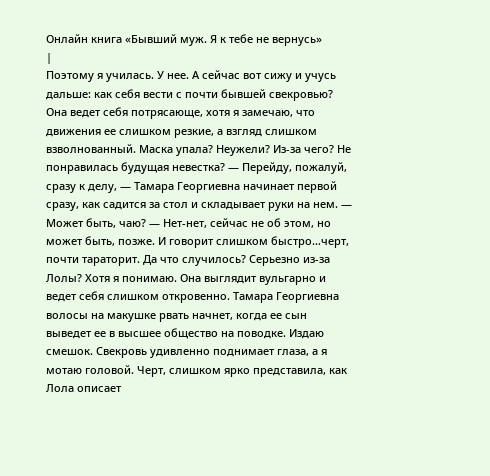Онлайн книга «Бывший муж. Я к тебе не вернусь»
|
Поэтому я училась. У нее. А сейчас вот сижу и учусь дальше: как себя вести с почти бывшей свекровью? Она ведет себя потрясающе, хотя я замечаю, что движения ее слишком резкие, а взгляд слишком взволнованный. Маска упала? Неужели? Из-за чего? Не понравилась будущая невестка? — Перейду, пожалуй, сразу к делу, — Тамара Георгиевна начинает первой сразу, как садится за стол и складывает руки на нем. — Может быть, чаю? — Нет-нет, сейчас не об этом, но может быть, позже. И говорит слишком быстро…черт, почти тараторит. Да что случилось? Серьезно из-за Лолы? Хотя я понимаю. Она выглядит вульгарно и ведет себя слишком откровенно. Тамара Георгиевна волосы на макушке рвать начнет, когда ее сын выведет ее в высшее общество на поводке. Издаю смешок. Свекровь удивленно поднимает глаза, а я мотаю головой. Черт, слишком ярко представила, как Лола описает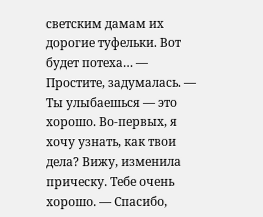светским дамам их дорогие туфельки. Вот будет потеха… — Простите, задумалась. — Ты улыбаешься — это хорошо. Во-первых, я хочу узнать, как твои дела? Вижу, изменила прическу. Тебе очень хорошо. — Спасибо,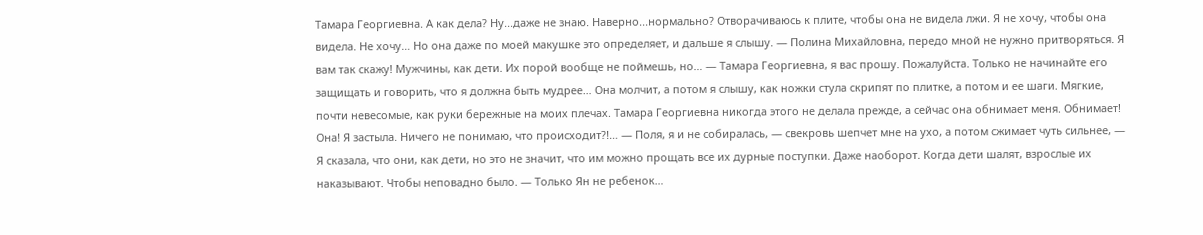Тамара Георгиевна. А как дела? Ну...даже не знаю. Наверно...нормально? Отворачиваюсь к плите, чтобы она не видела лжи. Я не хочу, чтобы она видела. Не хочу… Но она даже по моей макушке это определяет, и дальше я слышу. — Полина Михайловна, передо мной не нужно притворяться. Я вам так скажу! Мужчины, как дети. Их порой вообще не поймешь, но… — Тамара Георгиевна, я вас прошу. Пожалуйста. Только не начинайте его защищать и говорить, что я должна быть мудрее… Она молчит, а потом я слышу, как ножки стула скрипят по плитке, а потом и ее шаги. Мягкие, почти невесомые, как руки бережные на моих плечах. Тамара Георгиевна никогда этого не делала прежде, а сейчас она обнимает меня. Обнимает! Она! Я застыла. Ничего не понимаю, что происходит?!… — Поля, я и не собиралась, — свекровь шепчет мне на ухо, а потом сжимает чуть сильнее, — Я сказала, что они, как дети, но это не значит, что им можно прощать все их дурные поступки. Даже наоборот. Когда дети шалят, взрослые их наказывают. Чтобы неповадно было. — Только Ян не ребенок…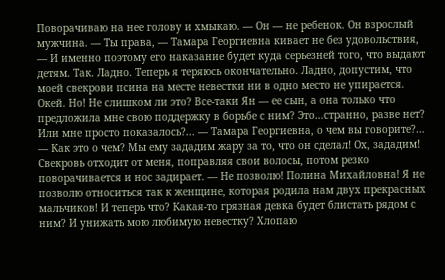Поворачиваю на нее голову и хмыкаю. — Он — не ребенок. Он взрослый мужчина. — Ты права, — Тамара Георгиевна кивает не без удовольствия, — И именно поэтому его наказание будет куда серьезней того, что выдают детям. Так. Ладно. Теперь я теряюсь окончательно. Ладно, допустим, что моей свекрови псина на месте невестки ни в одно место не упирается. Окей. Но! Не слишком ли это? Все-таки Ян — ее сын, а она только что предложила мне свою поддержку в борьбе с ним? Это…странно, разве нет? Или мне просто показалось?... — Тамара Георгиевна, о чем вы говорите?… — Как это о чем? Мы ему зададим жару за то, что он сделал! Ох, зададим! Свекровь отходит от меня, поправляя свои волосы, потом резко поворачивается и нос задирает. — Не позволю! Полина Михайловна! Я не позволю относиться так к женщине, которая родила нам двух прекрасных мальчиков! И теперь что? Какая-то грязная девка будет блистать рядом с ним? И унижать мою любимую невестку? Хлопаю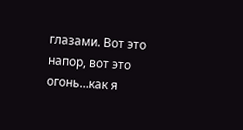глазами. Вот это напор, вот это огонь…как я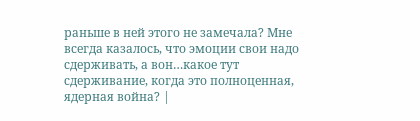раньше в ней этого не замечала? Мне всегда казалось, что эмоции свои надо сдерживать, а вон…какое тут сдерживание, когда это полноценная, ядерная война? |